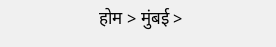होम > मुंबई >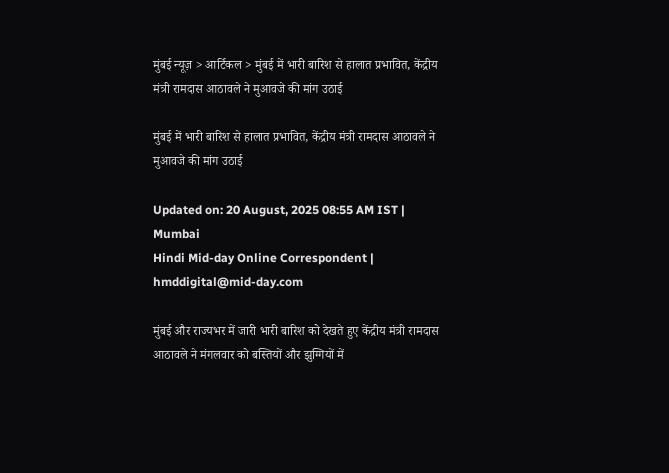मुंबई न्यूज़ > आर्टिकल > मुंबई में भारी बारिश से हालात प्रभावित, केंद्रीय मंत्री रामदास आठावले ने मुआवजे की मांग उठाई

मुंबई में भारी बारिश से हालात प्रभावित, केंद्रीय मंत्री रामदास आठावले ने मुआवजे की मांग उठाई

Updated on: 20 August, 2025 08:55 AM IST | Mumbai
Hindi Mid-day Online Correspondent | hmddigital@mid-day.com

मुंबई और राज्यभर में जारी भारी बारिश को देखते हुए केंद्रीय मंत्री रामदास आठावले ने मंगलवार को बस्तियों और झुग्गियों में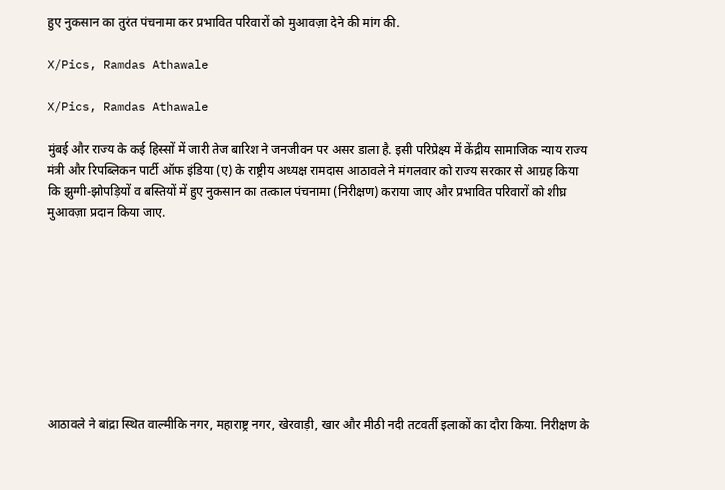हुए नुकसान का तुरंत पंचनामा कर प्रभावित परिवारों को मुआवज़ा देने की मांग की.

X/Pics, Ramdas Athawale

X/Pics, Ramdas Athawale

मुंबई और राज्य के कई हिस्सों में जारी तेज बारिश ने जनजीवन पर असर डाला है. इसी परिप्रेक्ष्य में केंद्रीय सामाजिक न्याय राज्य मंत्री और रिपब्लिकन पार्टी ऑफ इंडिया (ए) के राष्ट्रीय अध्यक्ष रामदास आठावले ने मंगलवार को राज्य सरकार से आग्रह किया कि झुग्गी-झोपड़ियों व बस्तियों में हुए नुकसान का तत्काल पंचनामा (निरीक्षण) कराया जाए और प्रभावित परिवारों को शीघ्र मुआवज़ा प्रदान किया जाए.









आठावले ने बांद्रा स्थित वाल्मीकि नगर, महाराष्ट्र नगर, खेरवाड़ी, खार और मीठी नदी तटवर्ती इलाकों का दौरा किया. निरीक्षण के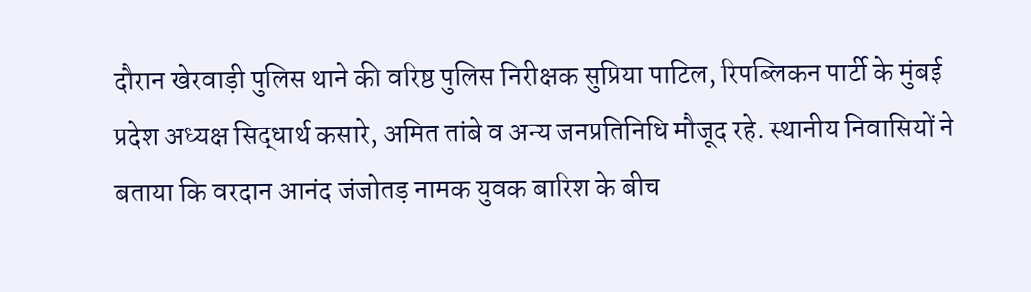दौरान खेरवाड़ी पुलिस थाने की वरिष्ठ पुलिस निरीक्षक सुप्रिया पाटिल, रिपब्लिकन पार्टी के मुंबई प्रदेश अध्यक्ष सिद्धार्थ कसारे, अमित तांबे व अन्य जनप्रतिनिधि मौजूद रहे. स्थानीय निवासियों ने बताया कि वरदान आनंद जंजोतड़ नामक युवक बारिश के बीच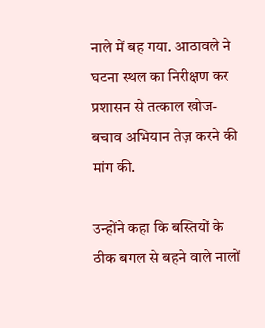नाले में बह गया. आठावले ने घटना स्थल का निरीक्षण कर प्रशासन से तत्काल खोज-बचाव अभियान तेज़ करने की मांग की.

उन्होंने कहा कि बस्तियों के ठीक बगल से बहने वाले नालों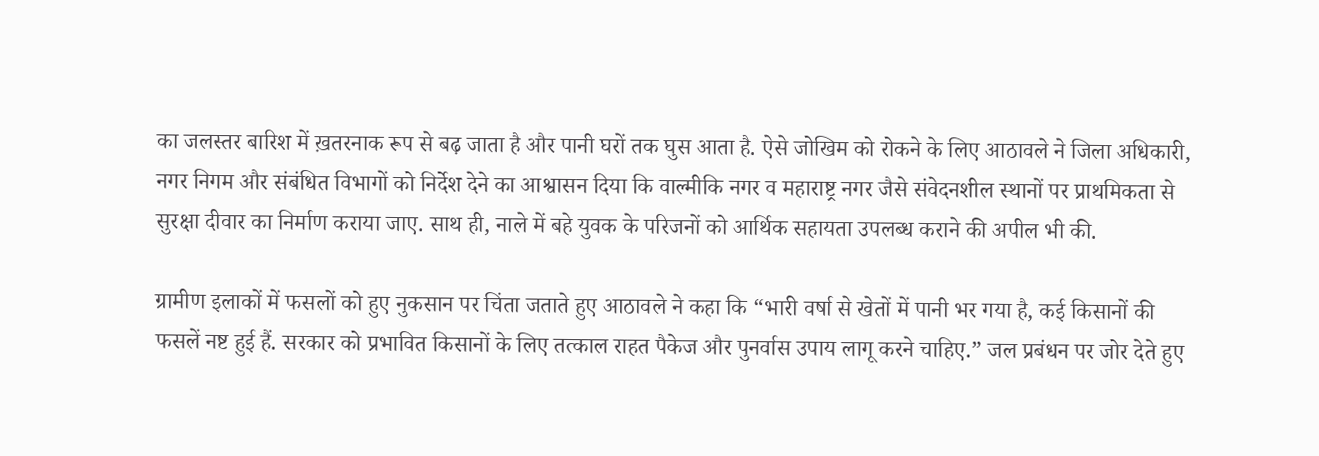का जलस्तर बारिश में ख़तरनाक रूप से बढ़ जाता है और पानी घरों तक घुस आता है. ऐसे जोखिम को रोकने के लिए आठावले ने जिला अधिकारी, नगर निगम और संबंधित विभागों को निर्देश देने का आश्वासन दिया कि वाल्मीकि नगर व महाराष्ट्र नगर जैसे संवेदनशील स्थानों पर प्राथमिकता से सुरक्षा दीवार का निर्माण कराया जाए. साथ ही, नाले में बहे युवक के परिजनों को आर्थिक सहायता उपलब्ध कराने की अपील भी की.

ग्रामीण इलाकों में फसलों को हुए नुकसान पर चिंता जताते हुए आठावले ने कहा कि “भारी वर्षा से खेतों में पानी भर गया है, कई किसानों की फसलें नष्ट हुई हैं. सरकार को प्रभावित किसानों के लिए तत्काल राहत पैकेज और पुनर्वास उपाय लागू करने चाहिए.” जल प्रबंधन पर जोर देते हुए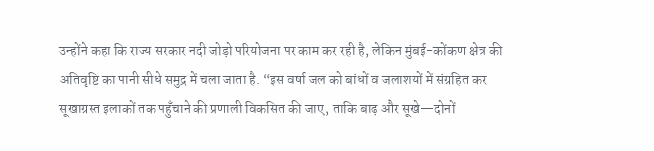उन्होंने कहा कि राज्य सरकार नदी जोड़ो परियोजना पर काम कर रही है, लेकिन मुंबई-कोंकण क्षेत्र की अतिवृष्टि का पानी सीधे समुद्र में चला जाता है. “इस वर्षा जल को बांधों व जलाशयों में संग्रहित कर सूखाग्रस्त इलाकों तक पहुँचाने की प्रणाली विकसित की जाए, ताकि बाढ़ और सूखे—दोनों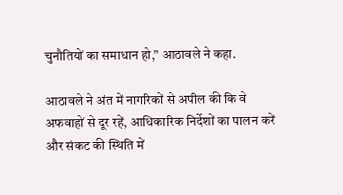चुनौतियों का समाधान हो,” आठावले ने कहा.

आठावले ने अंत में नागरिकों से अपील की कि वे अफवाहों से दूर रहें, आधिकारिक निर्देशों का पालन करें और संकट की स्थिति में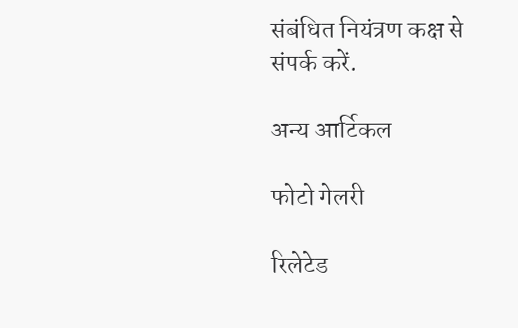संबंधित नियंत्रण कक्ष से संपर्क करें.

अन्य आर्टिकल

फोटो गेलरी

रिलेटेड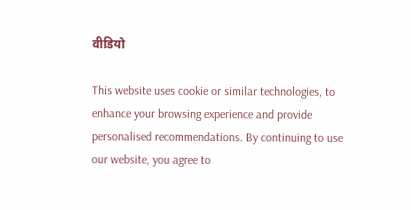वीडियो

This website uses cookie or similar technologies, to enhance your browsing experience and provide personalised recommendations. By continuing to use our website, you agree to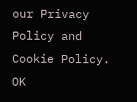our Privacy Policy and Cookie Policy. OK